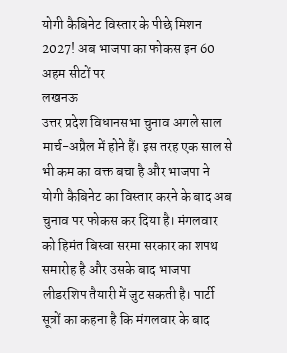योगी कैबिनेट विस्तार के पीछे मिशन 2027! अब भाजपा का फोकस इन 60 अहम सीटों पर
लखनऊ
उत्तर प्रदेश विधानसभा चुनाव अगले साल मार्च-अप्रैल में होने हैं। इस तरह एक साल से भी कम का वक्त बचा है और भाजपा ने योगी कैबिनेट का विस्तार करने के बाद अब चुनाव पर फोकस कर दिया है। मंगलवार को हिमंत बिस्वा सरमा सरकार का शपथ समारोह है और उसके बाद भाजपा लीडरशिप तैयारी में जुट सकती है। पार्टी सूत्रों का कहना है कि मंगलवार के बाद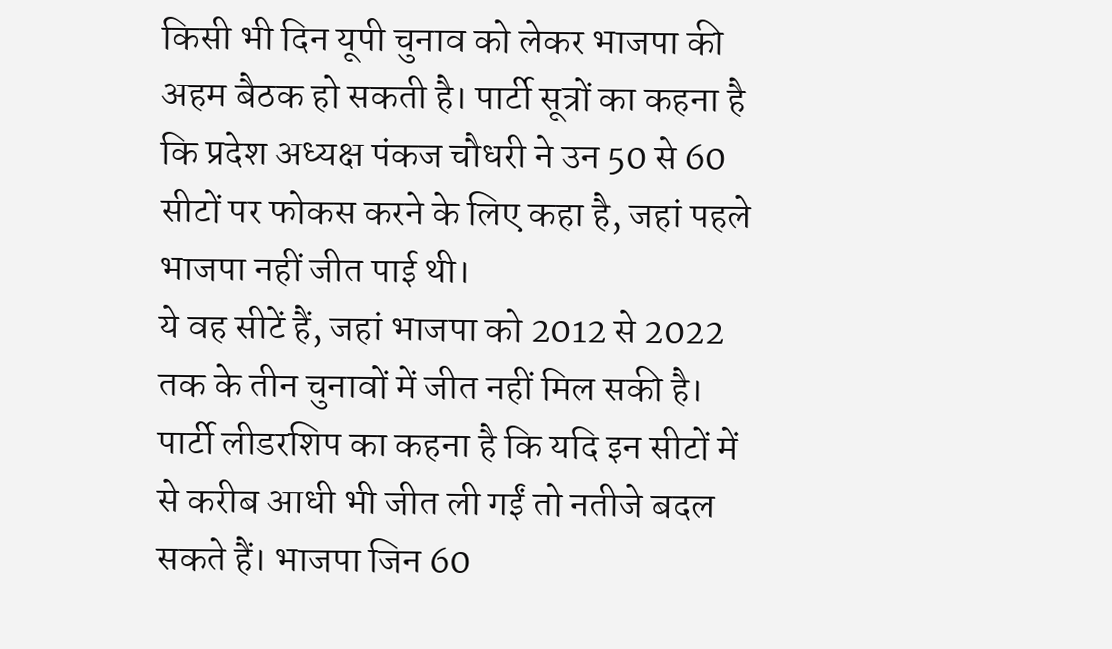किसी भी दिन यूपी चुनाव को लेकर भाजपा की अहम बैठक हो सकती है। पार्टी सूत्रों का कहना है कि प्रदेश अध्यक्ष पंकज चौधरी ने उन 50 से 60 सीटों पर फोकस करने के लिए कहा है, जहां पहले भाजपा नहीं जीत पाई थी।
ये वह सीटें हैं, जहां भाजपा को 2012 से 2022 तक के तीन चुनावों में जीत नहीं मिल सकी है। पार्टी लीडरशिप का कहना है कि यदि इन सीटों में से करीब आधी भी जीत ली गईं तो नतीजे बदल सकते हैं। भाजपा जिन 60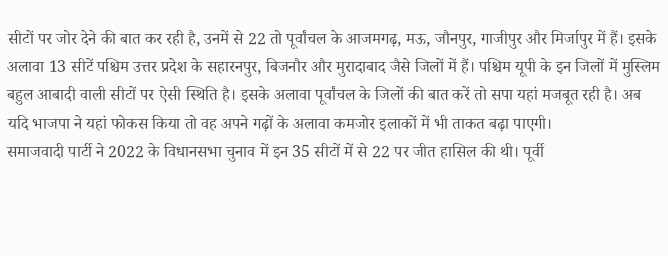सीटों पर जोर देने की बात कर रही है, उनमें से 22 तो पूर्वांचल के आजमगढ़, मऊ, जौनपुर, गाजीपुर और मिर्जापुर में हैं। इसके अलावा 13 सीटें पश्चिम उत्तर प्रदेश के सहारनपुर, बिजनौर और मुरादाबाद जैसे जिलों में हैं। पश्चिम यूपी के इन जिलों में मुस्लिम बहुल आबादी वाली सीटों पर ऐसी स्थिति है। इसके अलावा पूर्वांचल के जिलों की बात करें तो सपा यहां मजबूत रही है। अब यदि भाजपा ने यहां फोकस किया तो वह अपने गढ़ों के अलावा कमजोर इलाकों में भी ताकत बढ़ा पाएगी।
समाजवादी पार्टी ने 2022 के विधानसभा चुनाव में इन 35 सीटों में से 22 पर जीत हासिल की थी। पूर्वी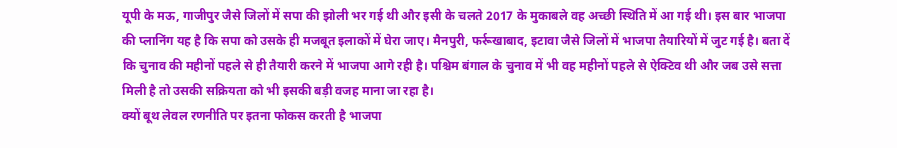यूपी के मऊ, गाजीपुर जैसे जिलों में सपा की झोली भर गई थी और इसी के चलते 2017 के मुकाबले वह अच्छी स्थिति में आ गई थी। इस बार भाजपा की प्लानिंग यह है कि सपा को उसके ही मजबूत इलाकों में घेरा जाए। मैनपुरी, फर्रूखाबाद, इटावा जैसे जिलों में भाजपा तैयारियों में जुट गई है। बता दें कि चुनाव की महीनों पहले से ही तैयारी करने में भाजपा आगे रही है। पश्चिम बंगाल के चुनाव में भी वह महीनों पहले से ऐक्टिव थी और जब उसे सत्ता मिली है तो उसकी सक्रियता को भी इसकी बड़ी वजह माना जा रहा है।
क्यों बूथ लेवल रणनीति पर इतना फोकस करती है भाजपा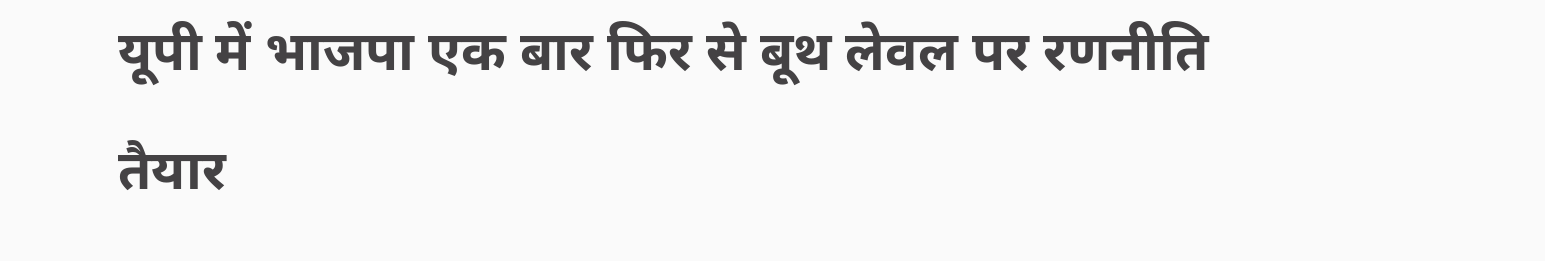यूपी में भाजपा एक बार फिर से बूथ लेवल पर रणनीति तैयार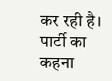कर रही है। पार्टी का कहना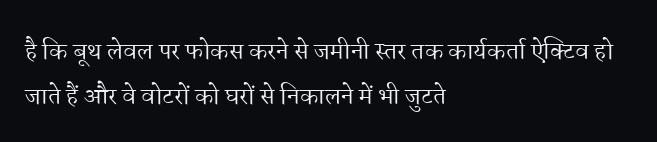है कि बूथ लेवल पर फोकस करने से जमीनी स्तर तक कार्यकर्ता ऐक्टिव हो जाते हैं और वे वोटरों को घरों से निकालने में भी जुटते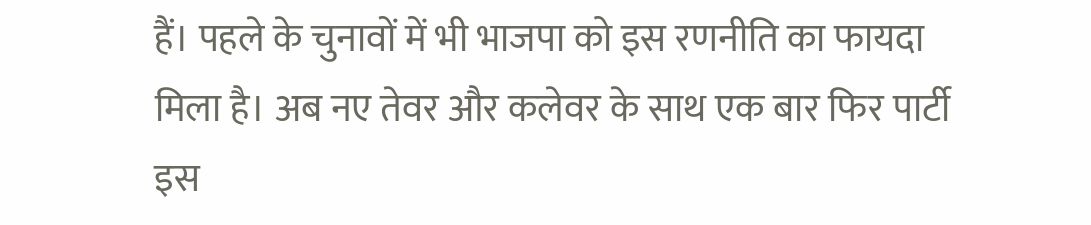हैं। पहले के चुनावों में भी भाजपा को इस रणनीति का फायदा मिला है। अब नए तेवर और कलेवर के साथ एक बार फिर पार्टी इस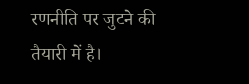रणनीति पर जुटने की तैयारी में है।